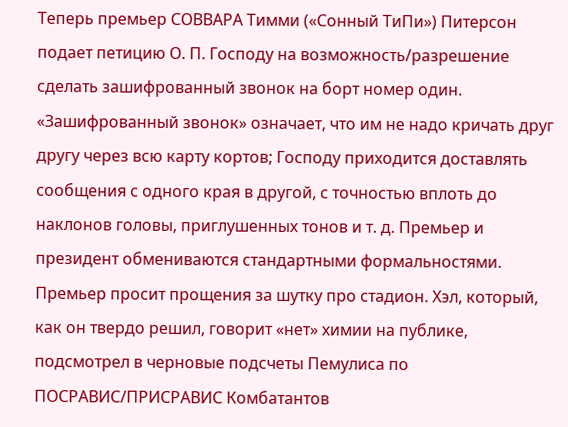Теперь премьер СОВВАРА Тимми («Сонный ТиПи») Питерсон подает петицию О. П. Господу на возможность/разрешение сделать зашифрованный звонок на борт номер один. «Зашифрованный звонок» означает, что им не надо кричать друг другу через всю карту кортов; Господу приходится доставлять сообщения с одного края в другой, с точностью вплоть до наклонов головы, приглушенных тонов и т. д. Премьер и президент обмениваются стандартными формальностями. Премьер просит прощения за шутку про стадион. Хэл, который, как он твердо решил, говорит «нет» химии на публике, подсмотрел в черновые подсчеты Пемулиса по ПОСРАВИС/ПРИСРАВИС Комбатантов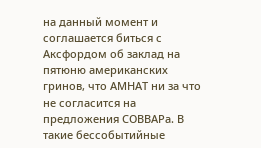на данный момент и соглашается биться с Аксфордом об заклад на пятюню американских гринов, что АМНАТ ни за что не согласится на предложения СОВВАРа. В такие бессобытийные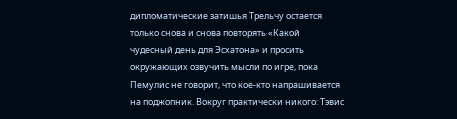дипломатические затишья Трельчу остается только снова и снова повторять «Какой чудесный день для Эсхатона» и просить окружающих озвучить мысли по игре, пока Пемулис не говорит, что кое-кто напрашивается на поджопник. Вокруг практически никого: Тэвис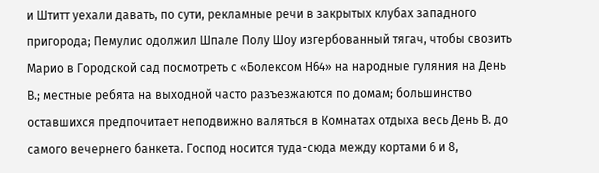и Штитт уехали давать, по сути, рекламные речи в закрытых клубах западного пригорода; Пемулис одолжил Шпале Полу Шоу изгербованный тягач, чтобы свозить Марио в Городской сад посмотреть с «Болексом Н64» на народные гуляния на День В.; местные ребята на выходной часто разъезжаются по домам; большинство оставшихся предпочитает неподвижно валяться в Комнатах отдыха весь День В. до самого вечернего банкета. Господ носится туда-сюда между кортами 6 и 8,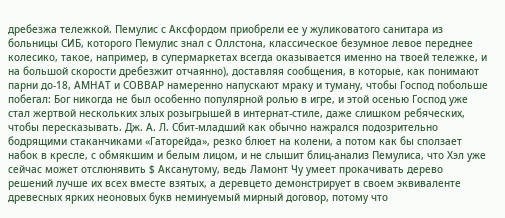дребезжа тележкой. Пемулис с Аксфордом приобрели ее у жуликоватого санитара из больницы СИБ, которого Пемулис знал с Оллстона, классическое безумное левое переднее колесико, такое, например, в супермаркетах всегда оказывается именно на твоей тележке, и на большой скорости дребезжит отчаянно), доставляя сообщения, в которые, как понимают парни до-18, АМНАТ и СОВВАР намеренно напускают мраку и туману, чтобы Господ побольше побегал: Бог никогда не был особенно популярной ролью в игре, и этой осенью Господ уже стал жертвой нескольких злых розыгрышей в интернат-стиле, даже слишком ребяческих, чтобы пересказывать. Дж. А. Л. Сбит-младший как обычно нажрался подозрительно бодрящими стаканчиками «Гаторейда», резко блюет на колени, а потом как бы сползает набок в кресле, с обмякшим и белым лицом, и не слышит блиц-анализ Пемулиса, что Хэл уже сейчас может отслюнявить $ Аксанутому, ведь Ламонт Чу умеет прокачивать дерево решений лучше их всех вместе взятых, а деревцето демонстрирует в своем эквиваленте древесных ярких неоновых букв неминуемый мирный договор, потому что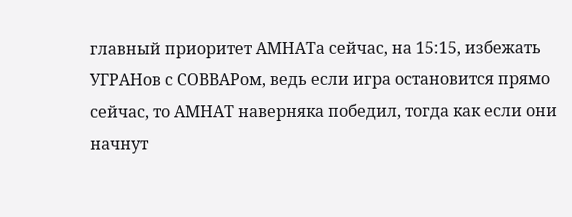главный приоритет АМНАТа сейчас, на 15:15, избежать УГРАНов с СОВВАРом, ведь если игра остановится прямо сейчас, то АМНАТ наверняка победил, тогда как если они начнут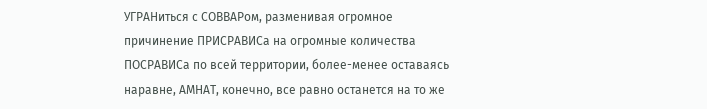УГРАНиться с СОВВАРом, разменивая огромное причинение ПРИСРАВИСа на огромные количества ПОСРАВИСа по всей территории, более-менее оставаясь наравне, АМНАТ, конечно, все равно останется на то же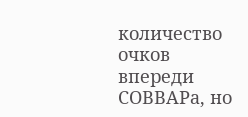количество очков впереди СОВВАРа, но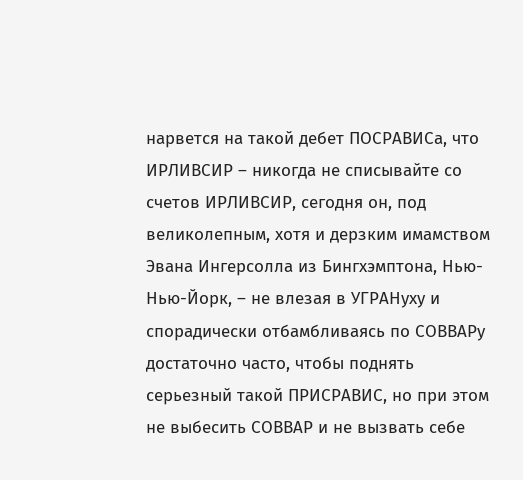нарвется на такой дебет ПОСРАВИСа, что ИРЛИВСИР – никогда не списывайте со счетов ИРЛИВСИР, сегодня он, под великолепным, хотя и дерзким имамством Эвана Ингерсолла из Бингхэмптона, Нью-Нью-Йорк, – не влезая в УГРАНуху и спорадически отбамбливаясь по СОВВАРу достаточно часто, чтобы поднять серьезный такой ПРИСРАВИС, но при этом не выбесить СОВВАР и не вызвать себе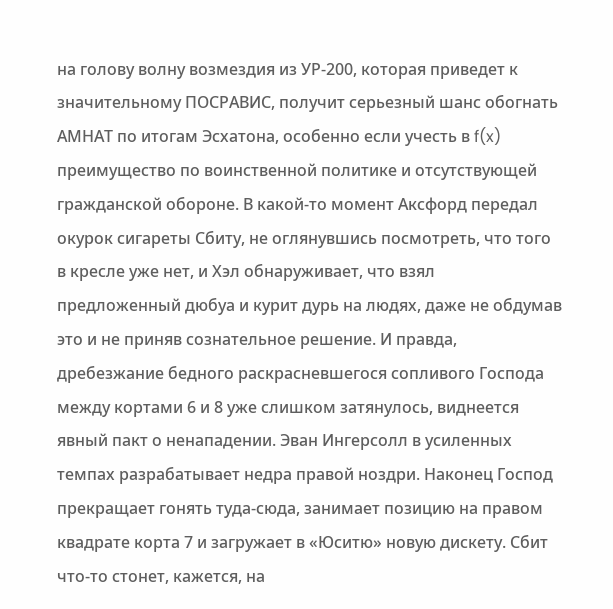на голову волну возмездия из УР-200, которая приведет к значительному ПОСРАВИС, получит серьезный шанс обогнать АМНАТ по итогам Эсхатона, особенно если учесть в f(x) преимущество по воинственной политике и отсутствующей гражданской обороне. В какой-то момент Аксфорд передал окурок сигареты Сбиту, не оглянувшись посмотреть, что того в кресле уже нет, и Хэл обнаруживает, что взял предложенный дюбуа и курит дурь на людях, даже не обдумав это и не приняв сознательное решение. И правда, дребезжание бедного раскрасневшегося сопливого Господа между кортами 6 и 8 уже слишком затянулось, виднеется явный пакт о ненападении. Эван Ингерсолл в усиленных темпах разрабатывает недра правой ноздри. Наконец Господ прекращает гонять туда-сюда, занимает позицию на правом квадрате корта 7 и загружает в «Юситю» новую дискету. Сбит что-то стонет, кажется, на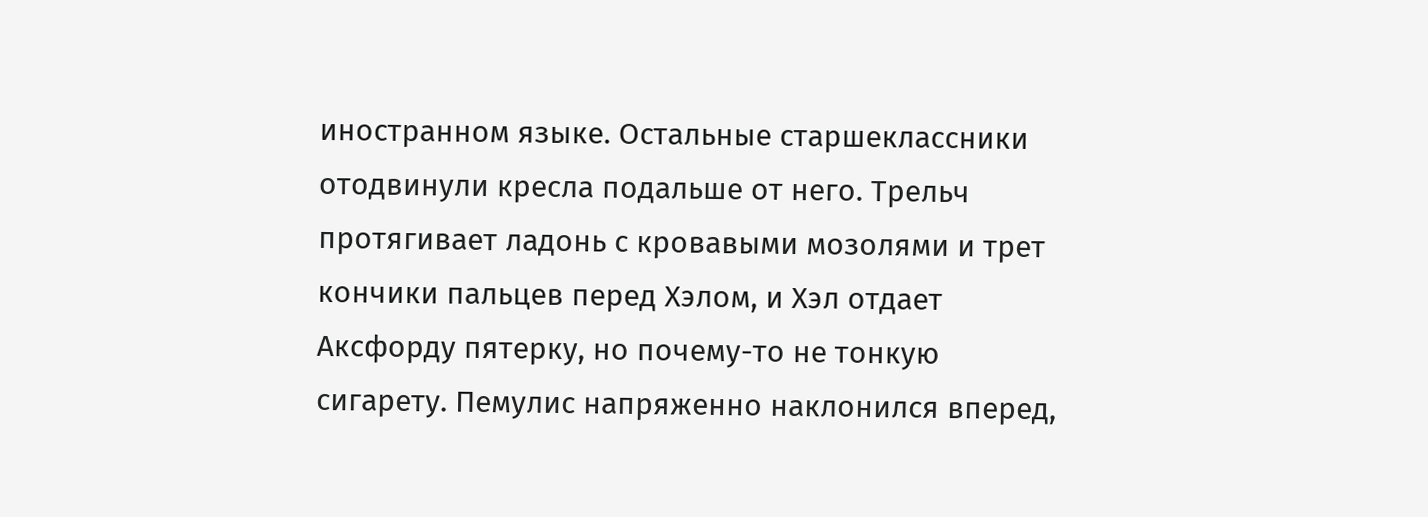иностранном языке. Остальные старшеклассники отодвинули кресла подальше от него. Трельч протягивает ладонь с кровавыми мозолями и трет кончики пальцев перед Хэлом, и Хэл отдает Аксфорду пятерку, но почему-то не тонкую сигарету. Пемулис напряженно наклонился вперед,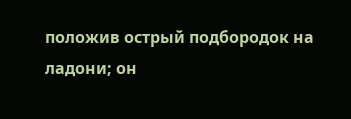положив острый подбородок на ладони; он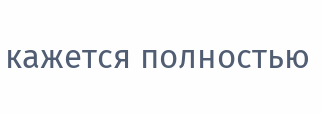кажется полностью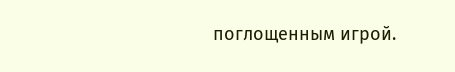поглощенным игрой.